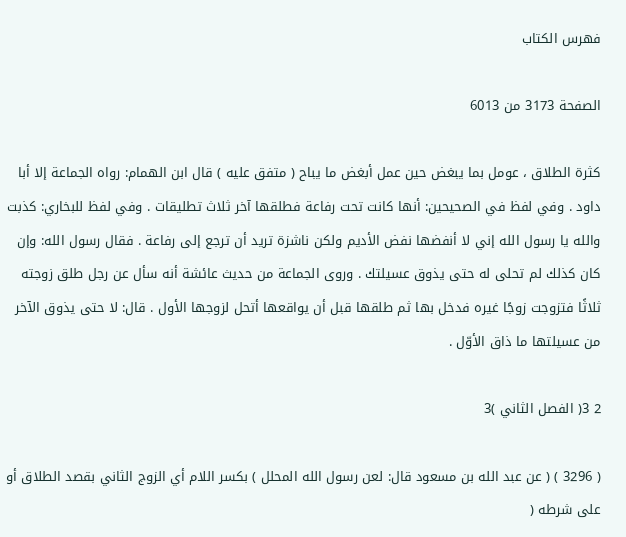فهرس الكتاب

الصفحة 3173 من 6013

كثرة الطلاق ، عومل بما يبغض حين عمل أبغض ما يباح ( متفق عليه ) قال ابن الهمام: رواه الجماعة إلا أبا داود . وفي لفظ في الصحيحين: أنها كانت تحت رفاعة فطلقها آخر ثلاث تطليقات . وفي لفظ للبخاري: كذبت والله يا رسول الله إني لا أنفضها نفض الأديم ولكن ناشزة تريد أن ترجع إلى رفاعة . فقال رسول الله: وإن كان كذلك لم تحلى له حتى يذوق عسيلتك . وروى الجماعة من حديث عائشة أنه سأل عن رجل طلق زوجته ثلاثًا فتزوجت زوجًا غيره فدخل بها ثم طلقها قبل أن يواقعها أتحل لزوجها الأول . قال: لا حتى يذوق الآخر من عسيلتها ما ذاق الأوّل .

2 3( الفصل الثاني )3

( 3296 ) ( عن عبد الله بن مسعود قال: لعن رسول الله المحلل ) بكسر اللام أي الزوج الثاني بقصد الطلاق أو على شرطه (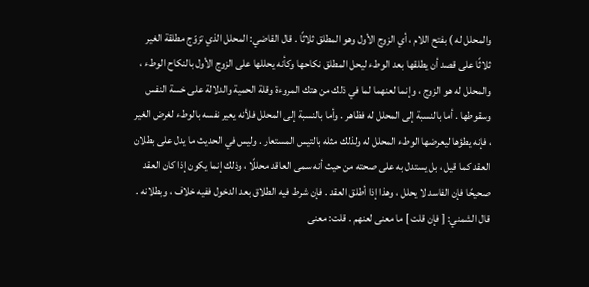والمحلل له ) بفتح اللام ، أي الزوج الأول وهو المطلق ثلاثًا . قال القاضي: المحلل الذي تزوّج مطلقة الغير ثلاثًا على قصد أن يطلقها بعد الوطء ليحل المطلق نكاحها وكأنه يحللها على الزوج الأول بالنكاح الوطء ، والمحلل له هو الزوج ، وإنما لعنهما لما في ذلك من هتك المروءة وقلة الحمية والدلالة على خسة النفس وسقوطها . أما بالنسبة إلى المحلل له فظاهر . وأما بالنسبة إلى المحلل فلأنه يعير نفسه بالوطء لغرض الغير ، فإنه يطؤها ليعرضها الوطء المحلل له ولذلك مثله بالتيس المستعار . وليس في الحديث ما يدل على بطلان العقد كما قيل ، بل يستدل به على صحته من حيث أنه سمى العاقد محللًا ، وذلك إنما يكون إذا كان العقد صحيحًا فإن الفاسد لا يحلل ، وهذا إذا أطلق العقد . فإن شرط فيه الطلاق بعد الدخول ففيه خلاف ، وبطلانه . قال الشمني: [ فإن قلت ] ما معنى لعنهم . قلت: معنى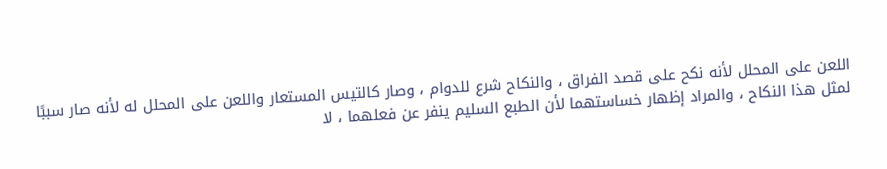اللعن على المحلل لأنه نكح على قصد الفراق ، والنكاح شرع للدوام ، وصار كالتيس المستعار واللعن على المحلل له لأنه صار سببًا لمثل هذا النكاح ، والمراد إظهار خساستهما لأن الطبع السليم ينفر عن فعلهما ، لا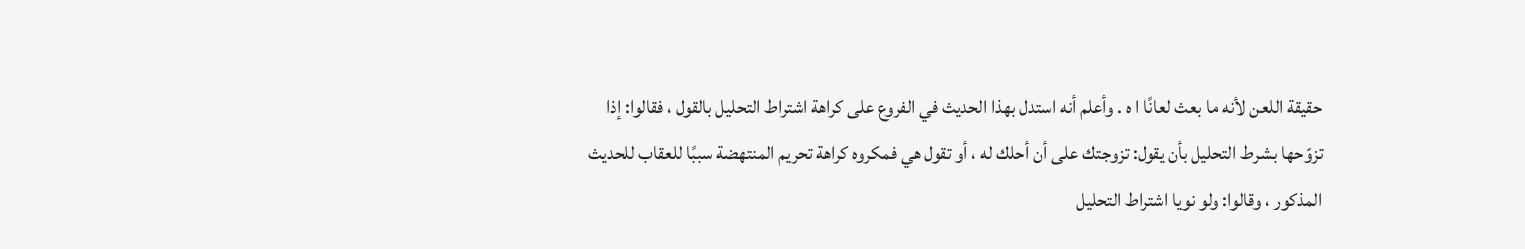حقيقة اللعن لأنه ما بعث لعانًا ا ه . وأعلم أنه استدل بهذا الحديث في الفروع على كراهة اشتراط التحليل بالقول ، فقالوا: إذا تزوّحها بشرط التحليل بأن يقول: تزوجتك على أن أحلك له ، أو تقول هي فمكروه كراهة تحريم المنتهضة سببًا للعقاب للحديث المذكور ، وقالوا: ولو نويا اشتراط التحليل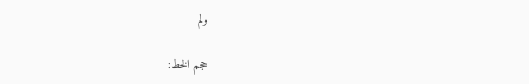ولم

حجم الخط: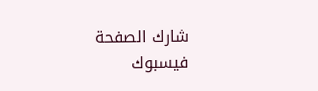شارك الصفحة
فيسبوك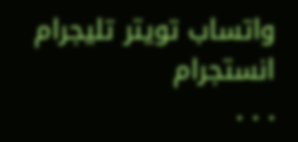واتساب تويتر تليجرام انستجرام
. . .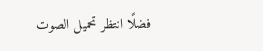فضلًا انتظر تحميل الصوت